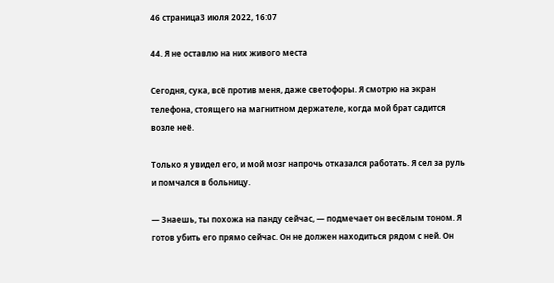46 страница3 июля 2022, 16:07

44. Я не оставлю на них живого места

Сегодня, сука, всё против меня, даже светофоры. Я смотрю на экран телефона, стоящего на магнитном держателе, когда мой брат садится возле неё.

Только я увидел его, и мой мозг напрочь отказался работать. Я сел за руль и помчался в больницу.

— Знаешь, ты похожа на панду сейчас, — подмечает он весёлым тоном. Я готов убить его прямо сейчас. Он не должен находиться рядом с ней. Он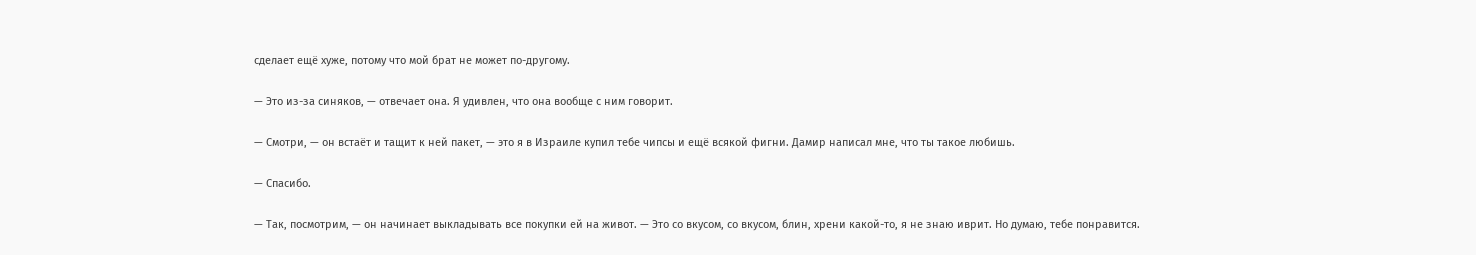сделает ещё хуже, потому что мой брат не может по-другому.

— Это из-за синяков, — отвечает она. Я удивлен, что она вообще с ним говорит.

— Смотри, — он встаёт и тащит к ней пакет, — это я в Израиле купил тебе чипсы и ещё всякой фигни. Дамир написал мне, что ты такое любишь.

— Спасибо.

— Так, посмотрим, — он начинает выкладывать все покупки ей на живот. — Это со вкусом, со вкусом, блин, хрени какой-то, я не знаю иврит. Но думаю, тебе понравится.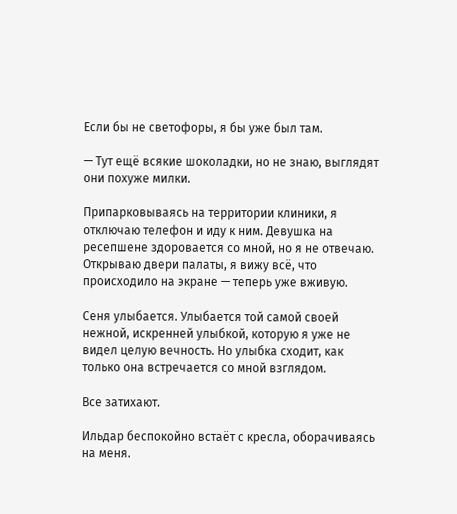Если бы не светофоры, я бы уже был там.

— Тут ещё всякие шоколадки, но не знаю, выглядят они похуже милки.

Припарковываясь на территории клиники, я отключаю телефон и иду к ним. Девушка на ресепшене здоровается со мной, но я не отвечаю. Открываю двери палаты, я вижу всё, что происходило на экране — теперь уже вживую.

Сеня улыбается. Улыбается той самой своей нежной, искренней улыбкой, которую я уже не видел целую вечность. Но улыбка сходит, как только она встречается со мной взглядом.

Все затихают.

Ильдар беспокойно встаёт с кресла, оборачиваясь на меня.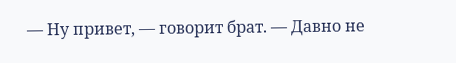— Ну привет, — говорит брат. — Давно не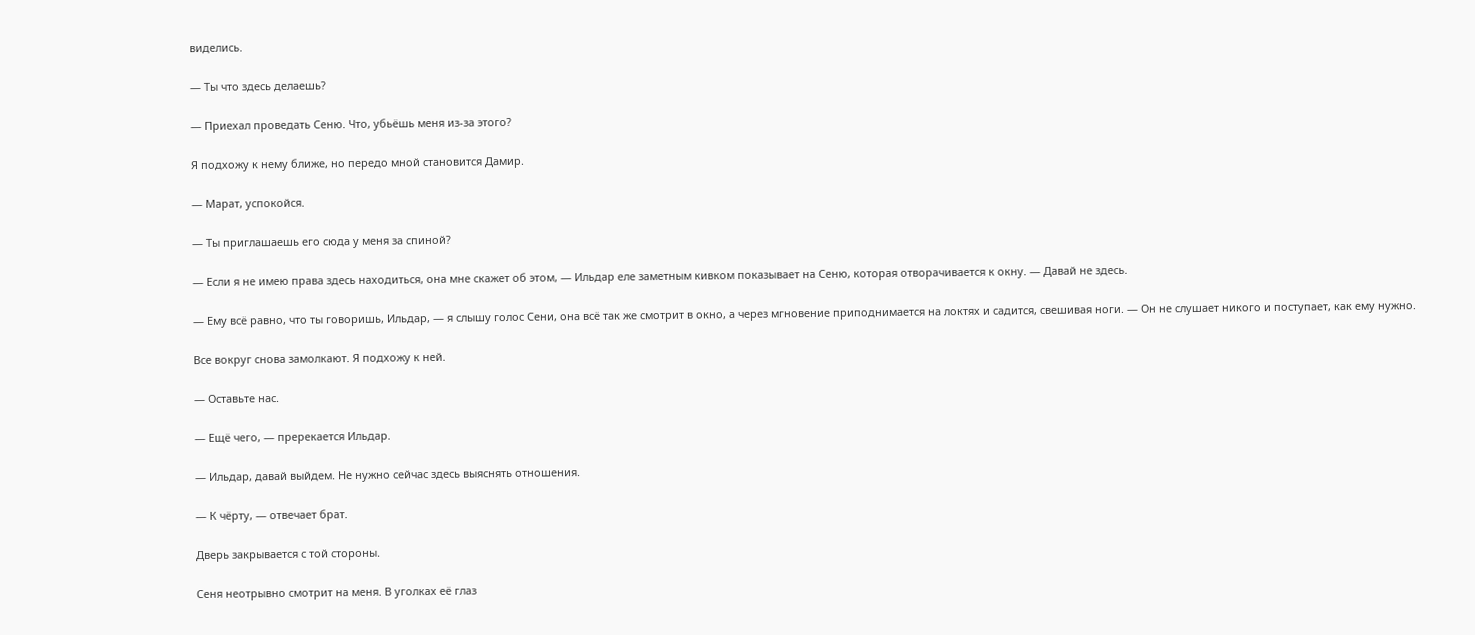виделись.

— Ты что здесь делаешь?

— Приехал проведать Сеню. Что, убьёшь меня из-за этого?

Я подхожу к нему ближе, но передо мной становится Дамир.

— Марат, успокойся.

— Ты приглашаешь его сюда у меня за спиной?

— Если я не имею права здесь находиться, она мне скажет об этом, — Ильдар еле заметным кивком показывает на Сеню, которая отворачивается к окну. — Давай не здесь.

— Ему всё равно, что ты говоришь, Ильдар, — я слышу голос Сени, она всё так же смотрит в окно, а через мгновение приподнимается на локтях и садится, свешивая ноги. — Он не слушает никого и поступает, как ему нужно.

Все вокруг снова замолкают. Я подхожу к ней.

— Оставьте нас.

— Ещё чего, — пререкается Ильдар.

— Ильдар, давай выйдем. Не нужно сейчас здесь выяснять отношения.

— К чёрту, — отвечает брат.

Дверь закрывается с той стороны.

Сеня неотрывно смотрит на меня. В уголках её глаз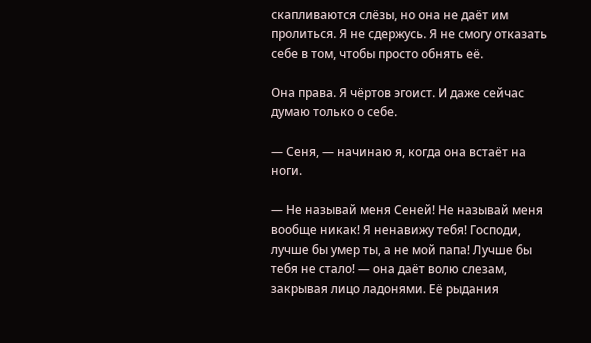скапливаются слёзы, но она не даёт им пролиться. Я не сдержусь. Я не смогу отказать себе в том, чтобы просто обнять её.

Она права. Я чёртов эгоист. И даже сейчас думаю только о себе.

— Сеня, — начинаю я, когда она встаёт на ноги.

— Не называй меня Сеней! Не называй меня вообще никак! Я ненавижу тебя! Господи, лучше бы умер ты, а не мой папа! Лучше бы тебя не стало! — она даёт волю слезам, закрывая лицо ладонями. Её рыдания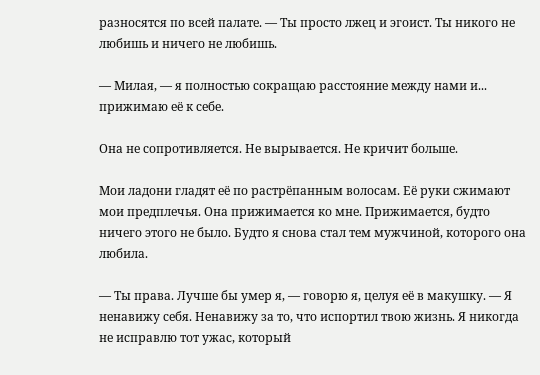разносятся по всей палате. — Ты просто лжец и эгоист. Ты никого не любишь и ничего не любишь.

— Милая, — я полностью сокращаю расстояние между нами и... прижимаю её к себе.

Она не сопротивляется. Не вырывается. Не кричит больше.

Мои ладони гладят её по растрёпанным волосам. Её руки сжимают мои предплечья. Она прижимается ко мне. Прижимается, будто ничего этого не было. Будто я снова стал тем мужчиной, которого она любила.

— Ты права. Лучше бы умер я, — говорю я, целуя её в макушку. — Я ненавижу себя. Ненавижу за то, что испортил твою жизнь. Я никогда не исправлю тот ужас, который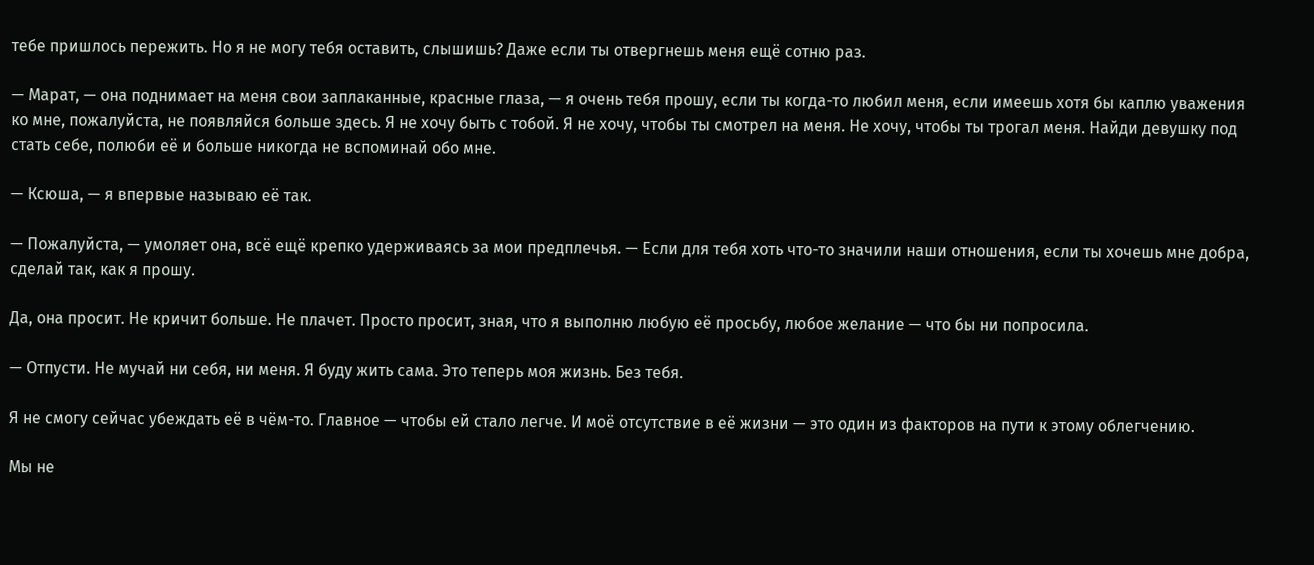тебе пришлось пережить. Но я не могу тебя оставить, слышишь? Даже если ты отвергнешь меня ещё сотню раз.

— Марат, — она поднимает на меня свои заплаканные, красные глаза, — я очень тебя прошу, если ты когда-то любил меня, если имеешь хотя бы каплю уважения ко мне, пожалуйста, не появляйся больше здесь. Я не хочу быть с тобой. Я не хочу, чтобы ты смотрел на меня. Не хочу, чтобы ты трогал меня. Найди девушку под стать себе, полюби её и больше никогда не вспоминай обо мне.

— Ксюша, — я впервые называю её так.

— Пожалуйста, — умоляет она, всё ещё крепко удерживаясь за мои предплечья. — Если для тебя хоть что-то значили наши отношения, если ты хочешь мне добра, сделай так, как я прошу.

Да, она просит. Не кричит больше. Не плачет. Просто просит, зная, что я выполню любую её просьбу, любое желание — что бы ни попросила.

— Отпусти. Не мучай ни себя, ни меня. Я буду жить сама. Это теперь моя жизнь. Без тебя.

Я не смогу сейчас убеждать её в чём-то. Главное — чтобы ей стало легче. И моё отсутствие в её жизни — это один из факторов на пути к этому облегчению.

Мы не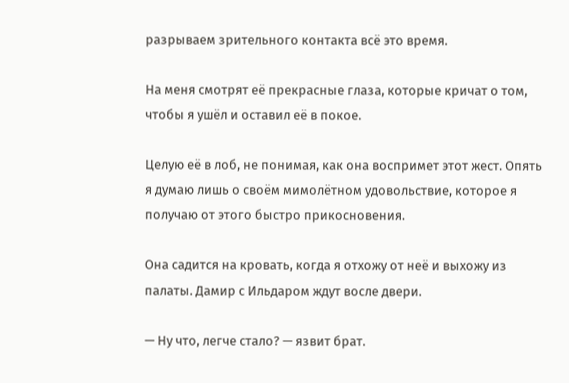разрываем зрительного контакта всё это время.

На меня смотрят её прекрасные глаза, которые кричат о том, чтобы я ушёл и оставил её в покое.

Целую её в лоб, не понимая, как она воспримет этот жест. Опять я думаю лишь о своём мимолётном удовольствие, которое я получаю от этого быстро прикосновения.

Она садится на кровать, когда я отхожу от неё и выхожу из палаты. Дамир с Ильдаром ждут восле двери.

— Ну что, легче стало? — язвит брат.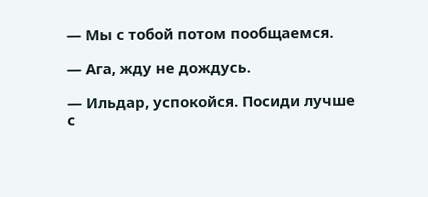— Мы с тобой потом пообщаемся.

— Ага, жду не дождусь.

— Ильдар, успокойся. Посиди лучше с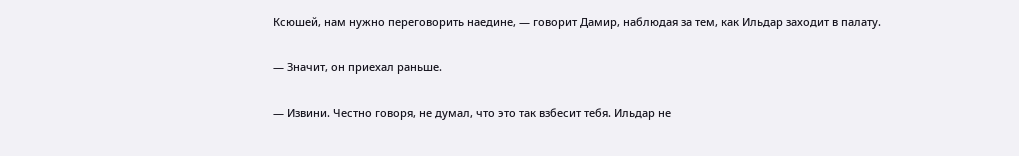Ксюшей, нам нужно переговорить наедине, — говорит Дамир, наблюдая за тем, как Ильдар заходит в палату.

— Значит, он приехал раньше.

— Извини. Честно говоря, не думал, что это так взбесит тебя. Ильдар не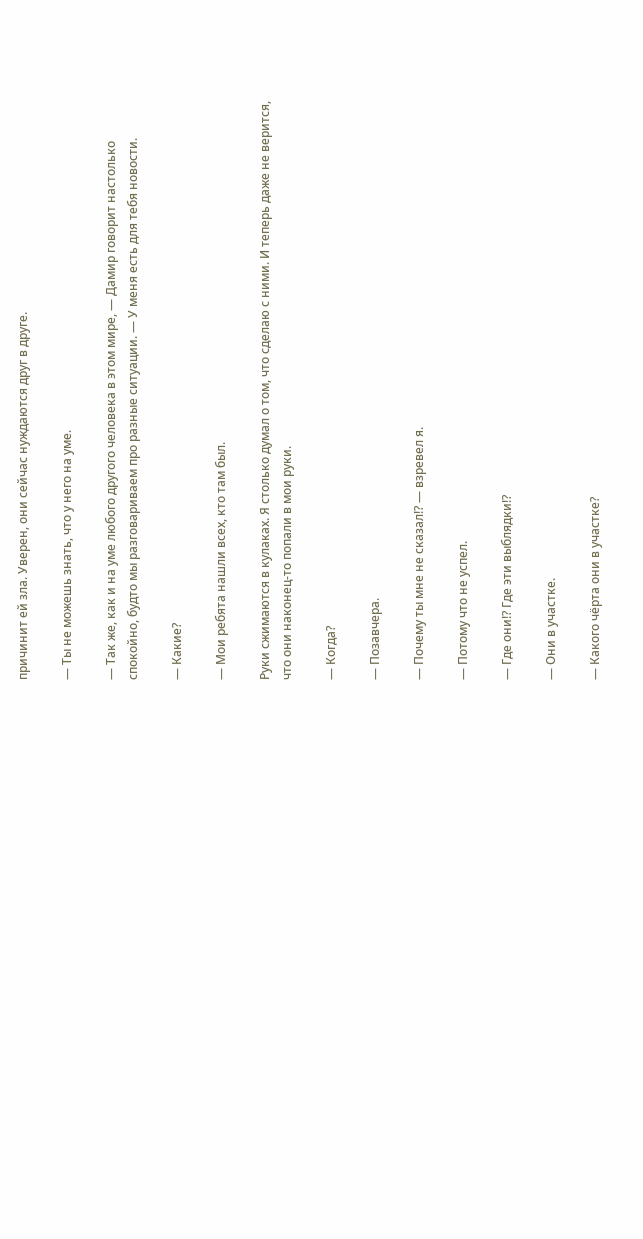причинит ей зла. Уверен, они сейчас нуждаются друг в друге.

— Ты не можешь знать, что у него на уме.

— Так же, как и на уме любого другого человека в этом мире, — Дамир говорит настолько спокойно, будто мы разговариваем про разные ситуации. — У меня есть для тебя новости.

— Какие?

— Мои ребята нашли всех, кто там был.

Руки сжимаются в кулаках. Я столько думал о том, что сделаю с ними. И теперь даже не верится, что они наконец-то попали в мои руки.

— Когда?

— Позавчера.

— Почему ты мне не сказал!? — взревел я.

— Потому что не успел.

— Где они!? Где эти выблядки!?

— Они в участке.

— Какого чёрта они в участке?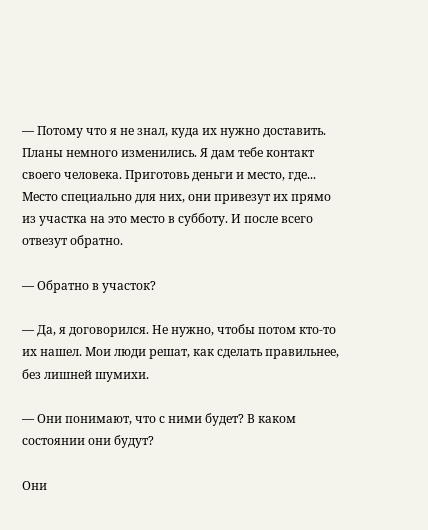— Потому что я не знал, куда их нужно доставить. Планы немного изменились. Я дам тебе контакт своего человека. Приготовь деньги и место, где... Место специально для них, они привезут их прямо из участка на это место в субботу. И после всего отвезут обратно.

— Обратно в участок?

— Да, я договорился. Не нужно, чтобы потом кто-то их нашел. Мои люди решат, как сделать правильнее, без лишней шумихи.

— Они понимают, что с ними будет? В каком состоянии они будут?

Они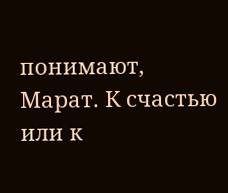понимают, Марат. К счастью или к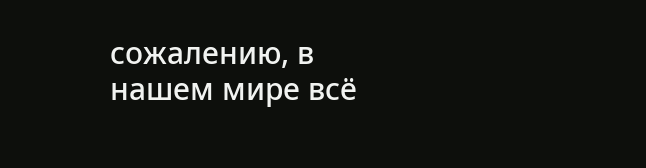сожалению, в нашем мире всё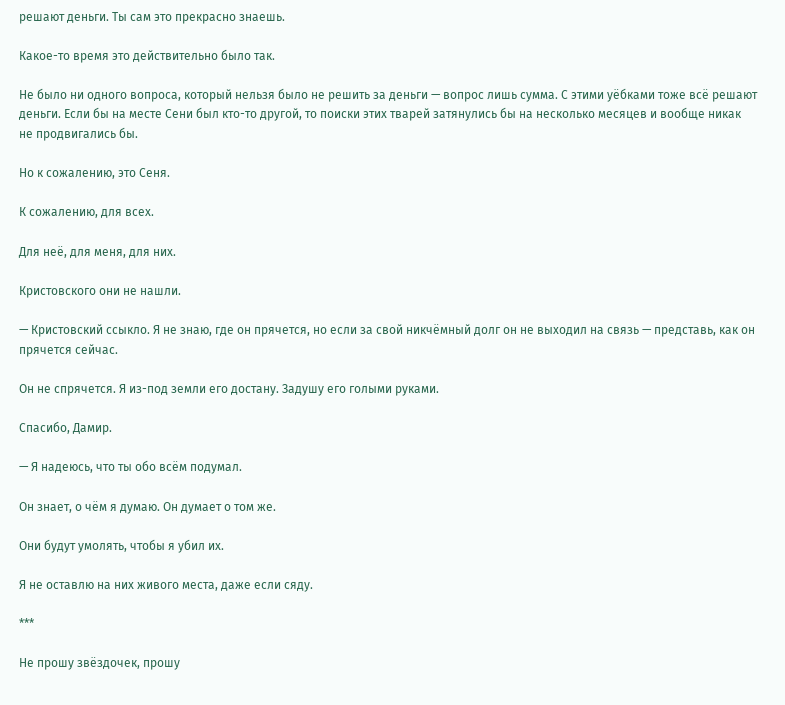решают деньги. Ты сам это прекрасно знаешь.

Какое-то время это действительно было так.

Не было ни одного вопроса, который нельзя было не решить за деньги — вопрос лишь сумма. С этими уёбками тоже всё решают деньги. Если бы на месте Сени был кто-то другой, то поиски этих тварей затянулись бы на несколько месяцев и вообще никак не продвигались бы.

Но к сожалению, это Сеня.

К сожалению, для всех.

Для неё, для меня, для них.

Кристовского они не нашли.

— Кристовский ссыкло. Я не знаю, где он прячется, но если за свой никчёмный долг он не выходил на связь — представь, как он прячется сейчас.

Он не спрячется. Я из-под земли его достану. Задушу его голыми руками.

Спасибо, Дамир.

— Я надеюсь, что ты обо всём подумал.

Он знает, о чём я думаю. Он думает о том же.

Они будут умолять, чтобы я убил их.

Я не оставлю на них живого места, даже если сяду.

***

Не прошу звёздочек, прошу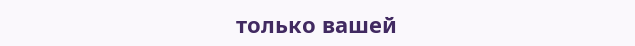только вашей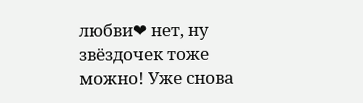любви❤ нет, ну звёздочек тоже можно! Уже снова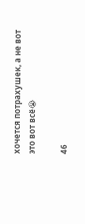хочется потрахушек, а не вот это вот всё😭

46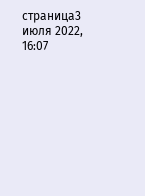страница3 июля 2022, 16:07